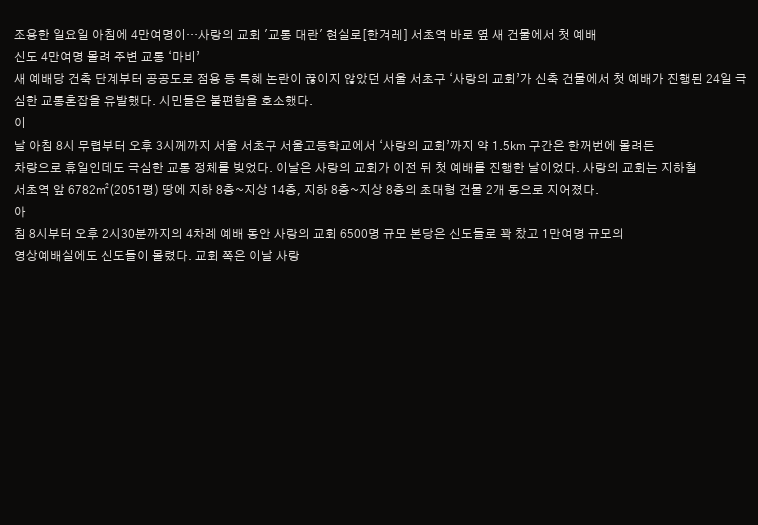조용한 일요일 아침에 4만여명이…사랑의 교회 '교통 대란' 현실로[한겨레] 서초역 바로 옆 새 건물에서 첫 예배
신도 4만여명 몰려 주변 교통 ‘마비’
새 예배당 건축 단계부터 공공도로 점용 등 특혜 논란이 끊이지 않았던 서울 서초구 ‘사랑의 교회’가 신축 건물에서 첫 예배가 진행된 24일 극심한 교통혼잡을 유발했다. 시민들은 불편함을 호소했다.
이
날 아침 8시 무렵부터 오후 3시께까지 서울 서초구 서울고등학교에서 ‘사랑의 교회’까지 약 1.5㎞ 구간은 한꺼번에 몰려든
차량으로 휴일인데도 극심한 교통 정체를 빚었다. 이날은 사랑의 교회가 이전 뒤 첫 예배를 진행한 날이었다. 사랑의 교회는 지하철
서초역 앞 6782㎡(2051평) 땅에 지하 8층~지상 14층, 지하 8층~지상 8층의 초대형 건물 2개 동으로 지어졌다.
아
침 8시부터 오후 2시30분까지의 4차례 예배 동안 사랑의 교회 6500명 규모 본당은 신도들로 꽉 찼고 1만여명 규모의
영상예배실에도 신도들이 몰렸다. 교회 쪽은 이날 사랑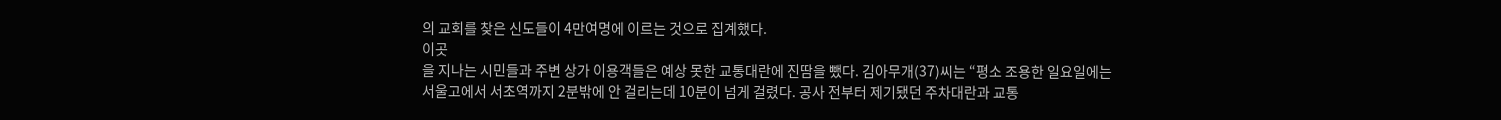의 교회를 찾은 신도들이 4만여명에 이르는 것으로 집계했다.
이곳
을 지나는 시민들과 주변 상가 이용객들은 예상 못한 교통대란에 진땀을 뺐다. 김아무개(37)씨는 “평소 조용한 일요일에는
서울고에서 서초역까지 2분밖에 안 걸리는데 10분이 넘게 걸렸다. 공사 전부터 제기됐던 주차대란과 교통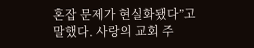혼잡 문제가 현실화됐다”고
말했다. 사랑의 교회 주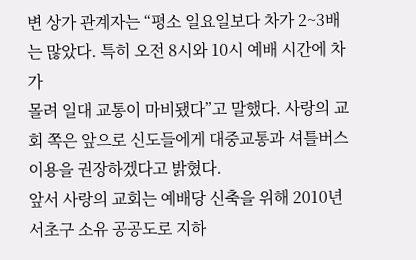변 상가 관계자는 “평소 일요일보다 차가 2~3배는 많았다. 특히 오전 8시와 10시 예배 시간에 차가
몰려 일대 교통이 마비됐다”고 말했다. 사랑의 교회 쪽은 앞으로 신도들에게 대중교통과 셔틀버스 이용을 권장하겠다고 밝혔다.
앞서 사랑의 교회는 예배당 신축을 위해 2010년 서초구 소유 공공도로 지하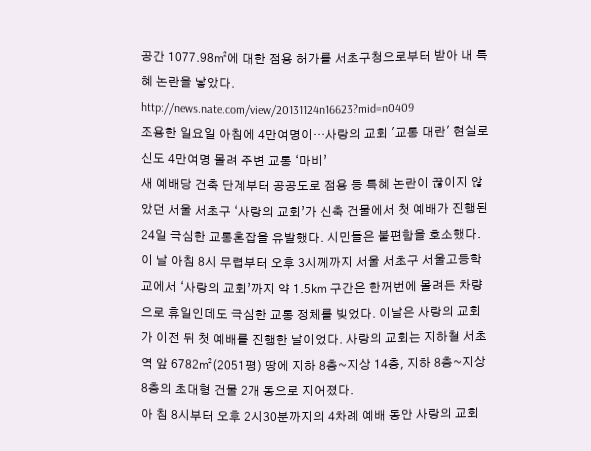공간 1077.98㎡에 대한 점용 허가를 서초구청으로부터 받아 내 특혜 논란을 낳았다. http://news.nate.com/view/20131124n16623?mid=n0409
조용한 일요일 아침에 4만여명이…사랑의 교회 '교통 대란' 현실로
신도 4만여명 몰려 주변 교통 ‘마비’
새 예배당 건축 단계부터 공공도로 점용 등 특혜 논란이 끊이지 않았던 서울 서초구 ‘사랑의 교회’가 신축 건물에서 첫 예배가 진행된 24일 극심한 교통혼잡을 유발했다. 시민들은 불편함을 호소했다.
이 날 아침 8시 무렵부터 오후 3시께까지 서울 서초구 서울고등학교에서 ‘사랑의 교회’까지 약 1.5㎞ 구간은 한꺼번에 몰려든 차량으로 휴일인데도 극심한 교통 정체를 빚었다. 이날은 사랑의 교회가 이전 뒤 첫 예배를 진행한 날이었다. 사랑의 교회는 지하철 서초역 앞 6782㎡(2051평) 땅에 지하 8층~지상 14층, 지하 8층~지상 8층의 초대형 건물 2개 동으로 지어졌다.
아 침 8시부터 오후 2시30분까지의 4차례 예배 동안 사랑의 교회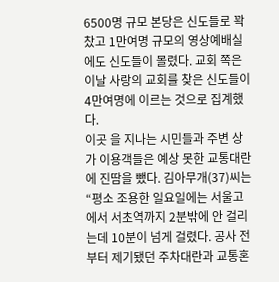6500명 규모 본당은 신도들로 꽉 찼고 1만여명 규모의 영상예배실에도 신도들이 몰렸다. 교회 쪽은 이날 사랑의 교회를 찾은 신도들이 4만여명에 이르는 것으로 집계했다.
이곳 을 지나는 시민들과 주변 상가 이용객들은 예상 못한 교통대란에 진땀을 뺐다. 김아무개(37)씨는 “평소 조용한 일요일에는 서울고에서 서초역까지 2분밖에 안 걸리는데 10분이 넘게 걸렸다. 공사 전부터 제기됐던 주차대란과 교통혼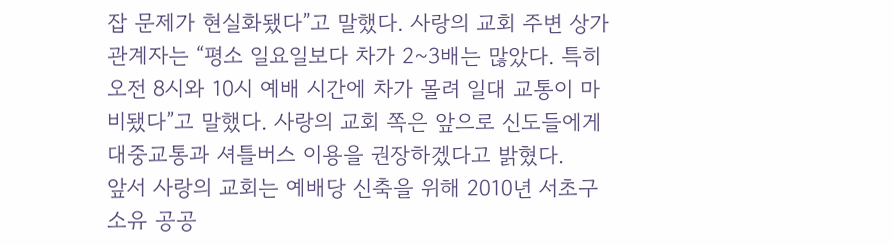잡 문제가 현실화됐다”고 말했다. 사랑의 교회 주변 상가 관계자는 “평소 일요일보다 차가 2~3배는 많았다. 특히 오전 8시와 10시 예배 시간에 차가 몰려 일대 교통이 마비됐다”고 말했다. 사랑의 교회 쪽은 앞으로 신도들에게 대중교통과 셔틀버스 이용을 권장하겠다고 밝혔다.
앞서 사랑의 교회는 예배당 신축을 위해 2010년 서초구 소유 공공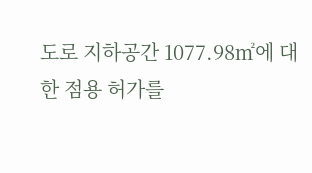도로 지하공간 1077.98㎡에 대한 점용 허가를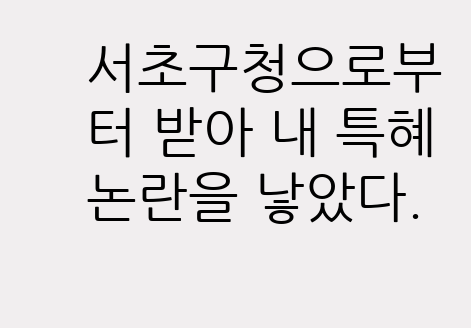서초구청으로부터 받아 내 특혜 논란을 낳았다.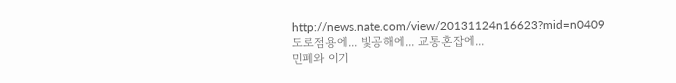http://news.nate.com/view/20131124n16623?mid=n0409
도로점용에... 빛공해에... 교통혼잡에...
민폐와 이기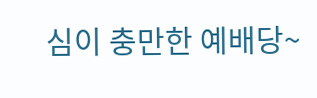심이 충만한 예배당~